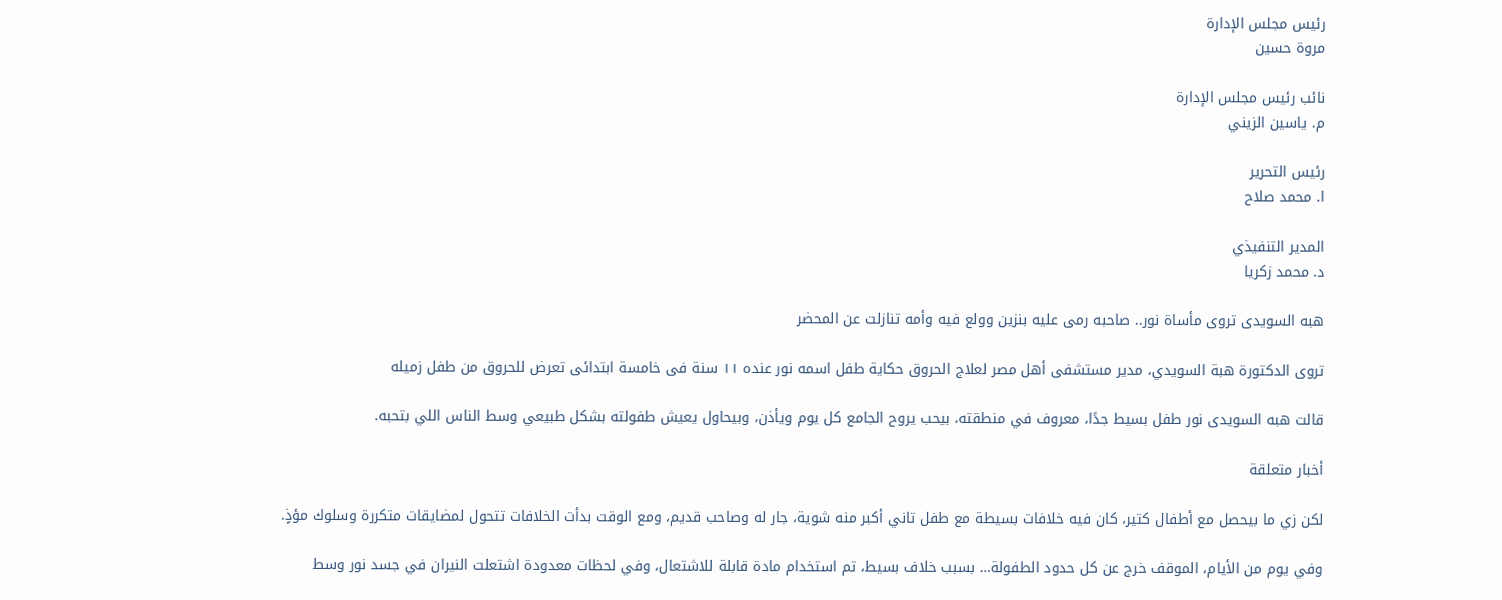رئيس مجلس الإدارة
مروة حسين

نائب رئيس مجلس الإدارة
م. ياسين الزيني

رئيس التحرير
ا. محمد صلاح

المدير التنفيذي
د. محمد زكريا

هبه السويدى تروى مأساة نور.. صاحبه رمى عليه بنزين وولع فيه وأمه تنازلت عن المحضر

تروى الدكتورة هبة السويدي، مدير مستشفى أهل مصر لعلاج الحروق حكاية طفل اسمه نور عنده ١١ سنة فى خامسة ابتدائى تعرض للحروق من طفل زميله

قالت هبه السويدى نور طفل بسيط جدًا، معروف في منطقته، بيحب يروح الجامع كل يوم ويأذن، وبيحاول يعيش طفولته بشكل طبيعي وسط الناس اللي بتحبه.

أخبار متعلقة

لكن زي ما بيحصل مع أطفال كتير، كان فيه خلافات بسيطة مع طفل تاني أكبر منه شوية، جار له وصاحب قديم، ومع الوقت بدأت الخلافات تتحول لمضايقات متكررة وسلوك مؤذٍ.

وفي يوم من الأيام، الموقف خرج عن كل حدود الطفولة… بسبب خلاف بسيط، تم استخدام مادة قابلة للاشتعال، وفي لحظات معدودة اشتعلت النيران في جسد نور وسط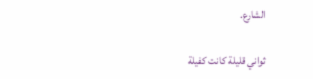الشارع.

ثواني قليلة كانت كفيلة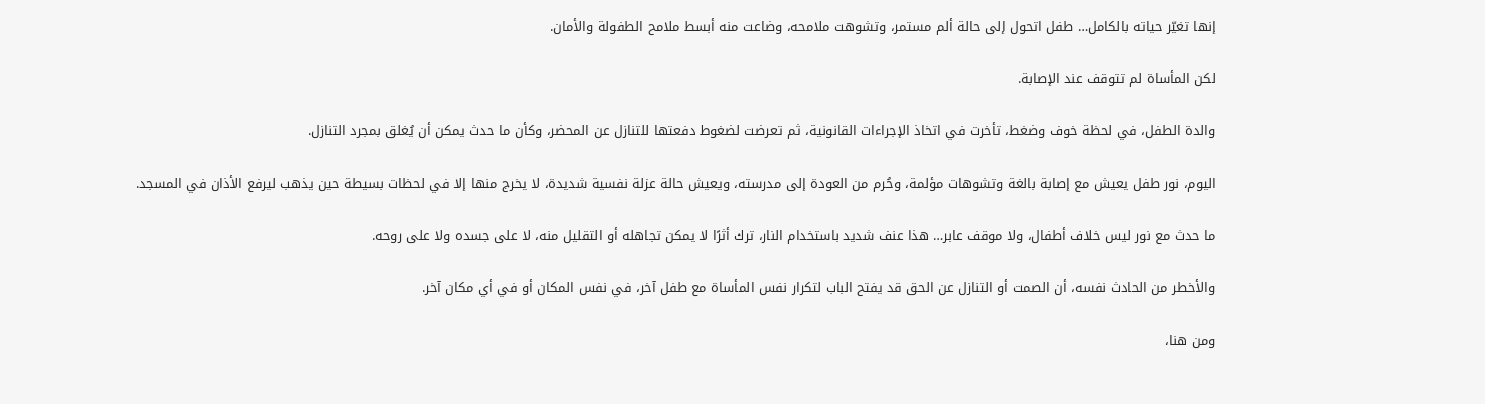إنها تغيّر حياته بالكامل… طفل اتحول إلى حالة ألم مستمر، وتشوهت ملامحه، وضاعت منه أبسط ملامح الطفولة والأمان.

لكن المأساة لم تتوقف عند الإصابة.

والدة الطفل، في لحظة خوف وضغط، تأخرت في اتخاذ الإجراءات القانونية، ثم تعرضت لضغوط دفعتها للتنازل عن المحضر، وكأن ما حدث يمكن أن يُغلق بمجرد التنازل.

اليوم، نور طفل يعيش مع إصابة بالغة وتشوهات مؤلمة، وحُرم من العودة إلى مدرسته، ويعيش حالة عزلة نفسية شديدة، لا يخرج منها إلا في لحظات بسيطة حين يذهب ليرفع الأذان في المسجد.

ما حدث مع نور ليس خلاف أطفال، ولا موقف عابر… هذا عنف شديد باستخدام النار، ترك أثرًا لا يمكن تجاهله أو التقليل منه، لا على جسده ولا على روحه.

والأخطر من الحادث نفسه، أن الصمت أو التنازل عن الحق قد يفتح الباب لتكرار نفس المأساة مع طفل آخر، في نفس المكان أو في أي مكان آخر.

ومن هنا،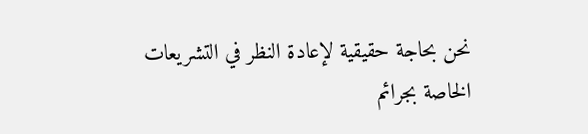نحن بحاجة حقيقية لإعادة النظر في التشريعات الخاصة بجرائم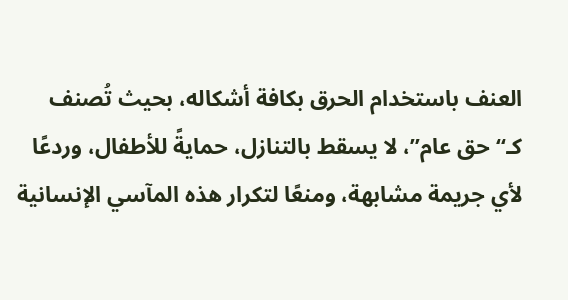العنف باستخدام الحرق بكافة أشكاله، بحيث تُصنف كـ“حق عام”، لا يسقط بالتنازل، حمايةً للأطفال، وردعًا لأي جريمة مشابهة، ومنعًا لتكرار هذه المآسي الإنسانية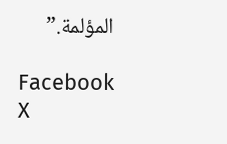المؤلمة.”

Facebook
X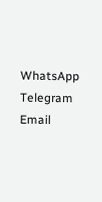WhatsApp
Telegram
Email